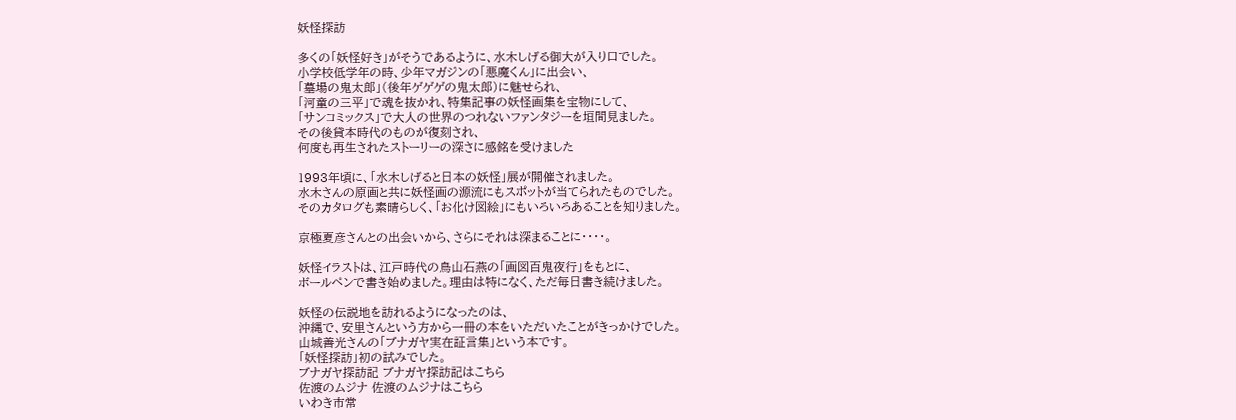妖怪探訪

多くの「妖怪好き」がそうであるように、水木しげる御大が入り口でした。
小学校低学年の時、少年マガジンの「悪魔くん」に出会い、
「墓場の鬼太郎」(後年ゲゲゲの鬼太郎)に魅せられ、
「河童の三平」で魂を抜かれ、特集記事の妖怪画集を宝物にして、
「サンコミックス」で大人の世界のつれないファンタジーを垣間見ました。
その後貸本時代のものが復刻され、
何度も再生されたストーリーの深さに感銘を受けました

1993年頃に、「水木しげると日本の妖怪」展が開催されました。
水木さんの原画と共に妖怪画の源流にもスポットが当てられたものでした。
そのカタログも素晴らしく、「お化け図絵」にもいろいろあることを知りました。

京極夏彦さんとの出会いから、さらにそれは深まることに・・・・。

妖怪イラストは、江戸時代の鳥山石燕の「画図百鬼夜行」をもとに、
ボールペンで書き始めました。理由は特になく、ただ毎日書き続けました。

妖怪の伝説地を訪れるようになったのは、
沖縄で、安里さんという方から一冊の本をいただいたことがきっかけでした。
山城善光さんの「ブナガヤ実在証言集」という本です。
「妖怪探訪」初の試みでした。
ブナガヤ探訪記 ブナガヤ探訪記はこちら
佐渡のムジナ 佐渡のムジナはこちら
いわき市常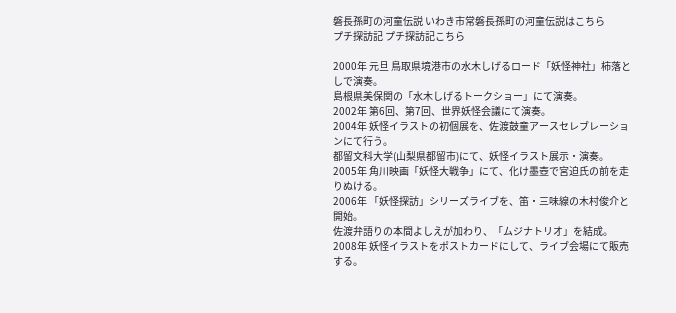磐長孫町の河童伝説 いわき市常磐長孫町の河童伝説はこちら
プチ探訪記 プチ探訪記こちら

2000年 元旦 鳥取県境港市の水木しげるロード「妖怪神社」柿落としで演奏。
島根県美保関の「水木しげるトークショー」にて演奏。
2002年 第6回、第7回、世界妖怪会議にて演奏。
2004年 妖怪イラストの初個展を、佐渡鼓童アースセレブレーションにて行う。
都留文科大学(山梨県都留市)にて、妖怪イラスト展示・演奏。
2005年 角川映画「妖怪大戦争」にて、化け墨壺で宮迫氏の前を走りぬける。
2006年 「妖怪探訪」シリーズライブを、笛・三味線の木村俊介と開始。
佐渡弁語りの本間よしえが加わり、「ムジナトリオ」を結成。
2008年 妖怪イラストをポストカードにして、ライブ会場にて販売する。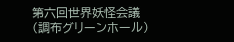第六回世界妖怪会議
(調布グリーンホール)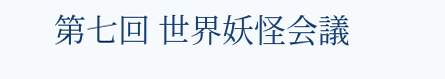第七回 世界妖怪会議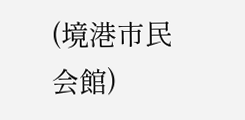(境港市民会館)